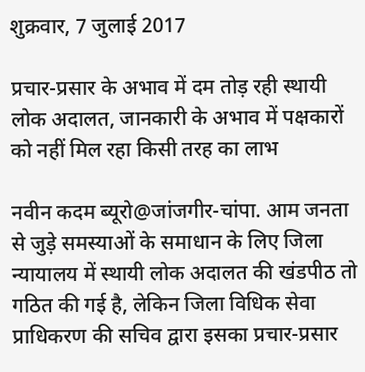शुक्रवार, 7 जुलाई 2017

प्रचार-प्रसार के अभाव में दम तोड़ रही स्थायी लोक अदालत, जानकारी के अभाव में पक्षकारों को नहीं मिल रहा किसी तरह का लाभ

नवीन कदम ब्यूरो@जांजगीर-चांपा. आम जनता से जुड़े समस्याओं के समाधान के लिए जिला न्यायालय में स्थायी लोक अदालत की खंडपीठ तो गठित की गई है, लेकिन जिला विधिक सेवा प्राधिकरण की सचिव द्वारा इसका प्रचार-प्रसार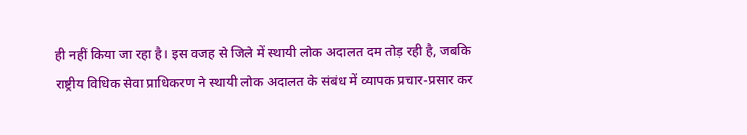ही नहीं किया जा रहा है। इस वजह से जिले में स्थायी लोक अदालत दम तोड़ रही है, जबकि राष्ट्रीय विधिक सेवा प्राधिकरण ने स्थायी लोक अदालत के संबंध में व्यापक प्रचार-प्रसार कर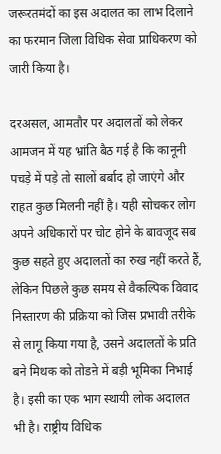जरूरतमंदों का इस अदालत का लाभ दिलाने का फरमान जिला विधिक सेवा प्राधिकरण को जारी किया है।

दरअसल, आमतौर पर अदालतों को लेकर आमजन में यह भ्रांति बैठ गई है कि कानूनी पचड़े में पड़े तो सालों बर्बाद हो जाएंगे और राहत कुछ मिलनी नहीं है। यही सोचकर लोग अपने अधिकारों पर चोट होने के बावजूद सब कुछ सहते हुए अदालतों का रुख नहीं करते हैं, लेकिन पिछले कुछ समय से वैकल्पिक विवाद निस्तारण की प्रक्रिया को जिस प्रभावी तरीके से लागू किया गया है, उसने अदालतों के प्रति बने मिथक को तोडऩे में बड़ी भूमिका निभाई है। इसी का एक भाग स्थायी लोक अदालत भी है। राष्ट्रीय विधिक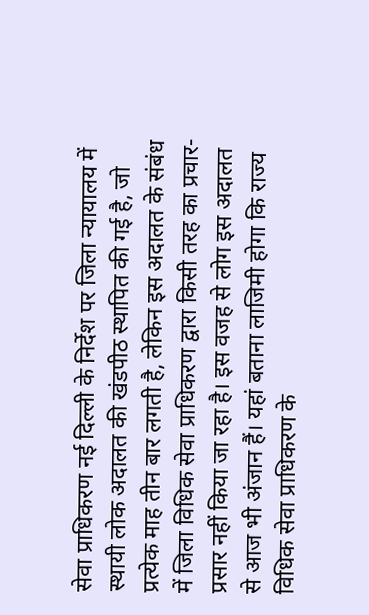सेवा प्राधिकरण नई दिल्ली के निर्देश पर जिला न्यायालय में स्थायी लोक अदालत की खंडपीठ स्थापित की गई है, जो प्रत्येक माह तीन बार लगती है, लेकिन इस अदालत के संबंध में जिला विधिक सेवा प्राधिकरण द्वारा किसी तरह का प्रचार-प्रसार नहीं किया जा रहा है। इस वजह से लोग इस अदालत से आज भी अंजान हैं। यहां बताना लाजिमी होगा कि राज्य विधिक सेवा प्राधिकरण के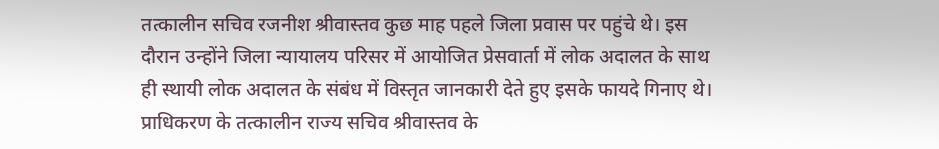तत्कालीन सचिव रजनीश श्रीवास्तव कुछ माह पहले जिला प्रवास पर पहुंचे थे। इस दौरान उन्होंने जिला न्यायालय परिसर में आयोजित प्रेसवार्ता में लोक अदालत के साथ ही स्थायी लोक अदालत के संबंध में विस्तृत जानकारी देते हुए इसके फायदे गिनाए थे। प्राधिकरण के तत्कालीन राज्य सचिव श्रीवास्तव के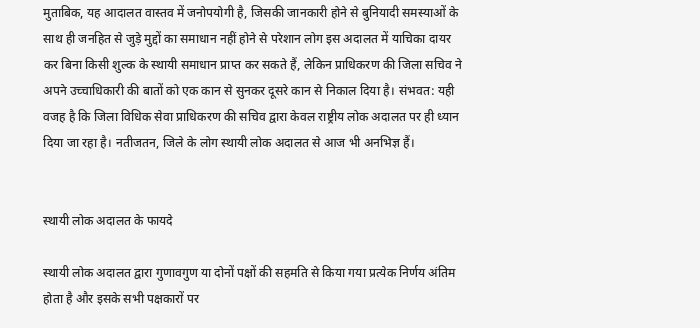मुताबिक, यह आदालत वास्तव में जनोपयोगी है, जिसकी जानकारी होने से बुनियादी समस्याओं के साथ ही जनहित से जुड़े मुद्दों का समाधान नहीं होने से परेशान लोग इस अदालत में याचिका दायर कर बिना किसी शुल्क के स्थायी समाधान प्राप्त कर सकते हैं, लेकिन प्राधिकरण की जिला सचिव ने अपने उच्चाधिकारी की बातों को एक कान से सुनकर दूसरे कान से निकाल दिया है। संभवत: यही वजह है कि जिला विधिक सेवा प्राधिकरण की सचिव द्वारा केवल राष्ट्रीय लोक अदालत पर ही ध्यान दिया जा रहा है। नतीजतन, जिले के लोग स्थायी लोक अदालत से आज भी अनभिज्ञ हैं।


स्थायी लोक अदालत के फायदे

स्थायी लोक अदालत द्वारा गुणावगुण या दोनों पक्षों की सहमति से किया गया प्रत्येक निर्णय अंतिम होता है और इसके सभी पक्षकारों पर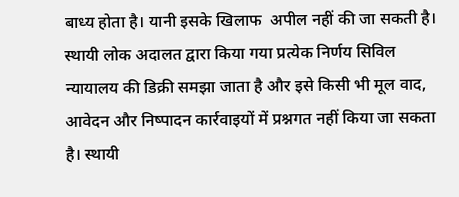बाध्य होता है। यानी इसके खिलाफ  अपील नहीं की जा सकती है। स्थायी लोक अदालत द्वारा किया गया प्रत्येक निर्णय सिविल न्यायालय की डिक्री समझा जाता है और इसे किसी भी मूल वाद, आवेदन और निष्पादन कार्रवाइयों में प्रश्नगत नहीं किया जा सकता है। स्थायी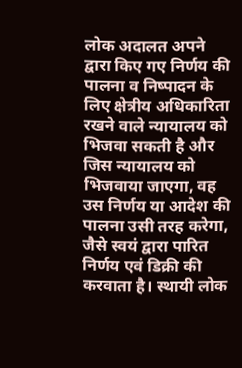लोक अदालत अपने द्वारा किए गए निर्णय की पालना व निष्पादन के लिए क्षेत्रीय अधिकारिता रखने वाले न्यायालय को भिजवा सकती है और जिस न्यायालय को भिजवाया जाएगा, वह उस निर्णय या आदेश की पालना उसी तरह करेगा, जैसे स्वयं द्वारा पारित निर्णय एवं डिक्री की करवाता है। स्थायी लोक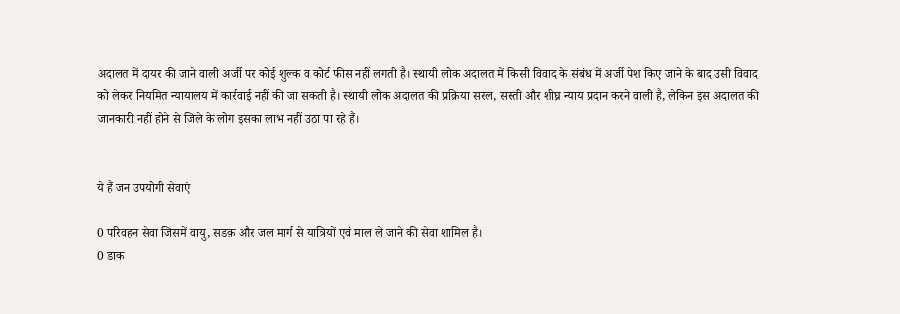अदालत में दायर की जाने वाली अर्जी पर कोई शुल्क व कोर्ट फीस नहीं लगती है। स्थायी लोक अदालत में किसी विवाद के संबंध में अर्जी पेश किए जाने के बाद उसी विवाद को लेकर नियमित न्यायालय में कार्रवाई नहीं की जा सकती है। स्थायी लोक अदालत की प्रक्रिया सरल, सस्ती और शीघ्र न्याय प्रदान करने वाली है, लेकिन इस अदालत की जानकारी नहीं होने से जिले के लोग इसका लाभ नहीं उठा पा रहे हैं।


ये हैं जन उपयोगी सेवाएं

0 परिवहन सेवा जिसमें वायु, सडक़ और जल मार्ग से यात्रियों एवं माल ले जाने की सेवा शामिल है।
0 डाक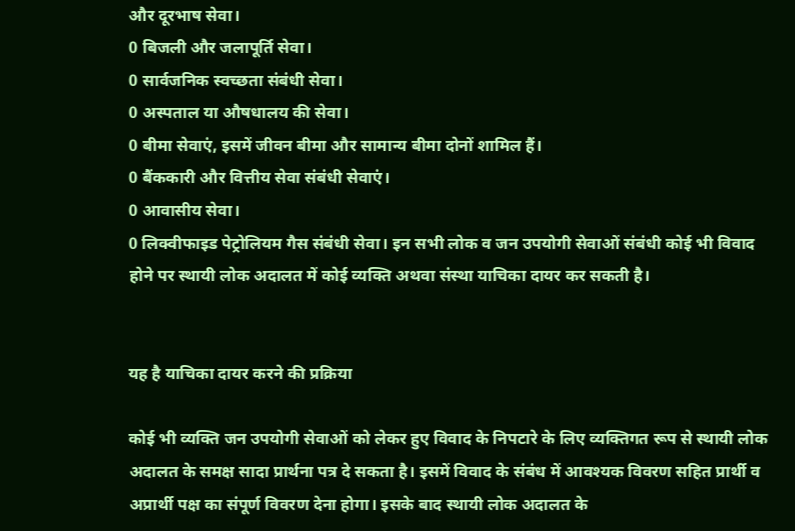और दूरभाष सेवा।
0 बिजली और जलापूर्ति सेवा।
0 सार्वजनिक स्वच्छता संबंधी सेवा।
0 अस्पताल या औषधालय की सेवा।
0 बीमा सेवाएं, इसमें जीवन बीमा और सामान्य बीमा दोनों शामिल हैं।
0 बैंककारी और वित्तीय सेवा संबंधी सेवाएं।
0 आवासीय सेवा।
0 लिक्वीफाइड पेट्रोलियम गैस संबंधी सेवा। इन सभी लोक व जन उपयोगी सेवाओं संबंधी कोई भी विवाद होने पर स्थायी लोक अदालत में कोई व्यक्ति अथवा संस्था याचिका दायर कर सकती है।


यह है याचिका दायर करने की प्रक्रिया

कोई भी व्यक्ति जन उपयोगी सेवाओं को लेकर हुए विवाद के निपटारे के लिए व्यक्तिगत रूप से स्थायी लोक अदालत के समक्ष सादा प्रार्थना पत्र दे सकता है। इसमें विवाद के संबंध में आवश्यक विवरण सहित प्रार्थी व अप्रार्थी पक्ष का संपूर्ण विवरण देना होगा। इसके बाद स्थायी लोक अदालत के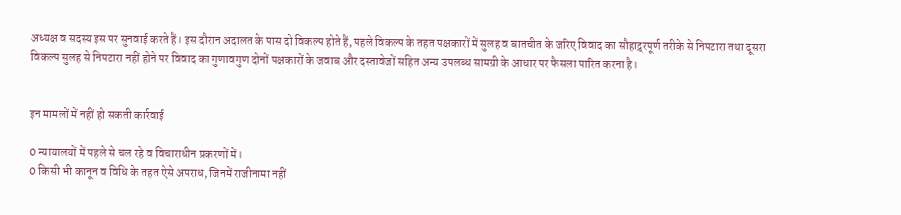अध्यक्ष व सदस्य इस पर सुनवाई करते हैं। इस दौरान अदालत के पास दो विकल्प होते हैं, पहले विकल्प के तहत पक्षकारों में सुलह व बातचीत के जरिए विवाद का सौहाद्र्रपूर्ण तरीके से निपटारा तथा दूसरा विकल्प सुलह से निपटारा नहीं होने पर विवाद का गुणावगुण दोनों पक्षकारों के जवाब और दस्तावेजों सहित अन्य उपलब्ध सामग्री के आधार पर फैसला पारित करना है।


इन मामलों में नहीं हो सकती कार्रवाई

0 न्यायालयों में पहले से चल रहे व विचाराधीन प्रकरणों में।
0 किसी भी कानून व विधि के तहत ऐसे अपराध, जिनमें राजीनामा नहीं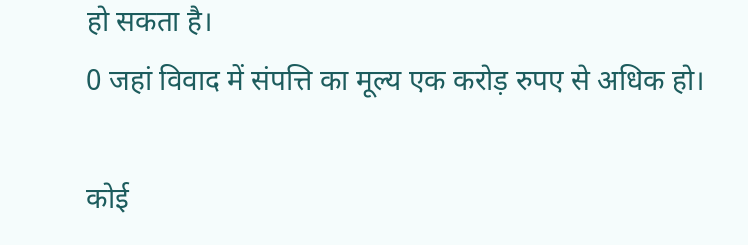हो सकता है।
0 जहां विवाद में संपत्ति का मूल्य एक करोड़ रुपए से अधिक हो।

कोई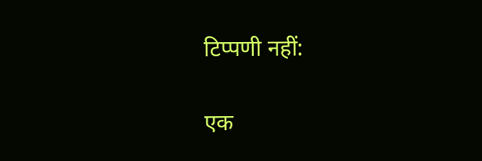टिप्पणी नहीं:

एक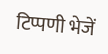टिप्पणी भेजें